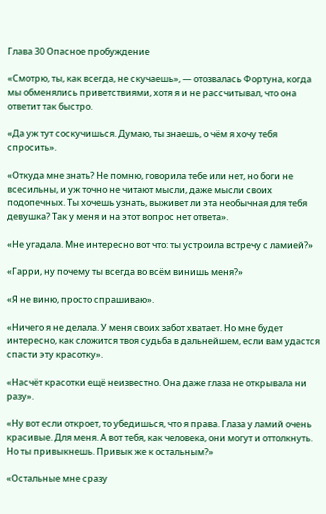Глава 30 Опасное пробуждение

«Смотрю, ты, как всегда, не скучаешь», — отозвалась Фортуна, когда мы обменялись приветствиями, хотя я и не рассчитывал, что она ответит так быстро.

«Да уж тут соскучишься. Думаю, ты знаешь, о чём я хочу тебя спросить».

«Откуда мне знать? Не помню, говорила тебе или нет, но боги не всесильны, и уж точно не читают мысли, даже мысли своих подопечных. Ты хочешь узнать, выживет ли эта необычная для тебя девушка? Так у меня и на этот вопрос нет ответа».

«Не угадала. Мне интересно вот что: ты устроила встречу с ламией?»

«Гарри, ну почему ты всегда во всём винишь меня?»

«Я не виню, просто спрашиваю».

«Ничего я не делала. У меня своих забот хватает. Но мне будет интересно, как сложится твоя судьба в дальнейшем, если вам удастся спасти эту красотку».

«Насчёт красотки ещё неизвестно. Она даже глаза не открывала ни разу».

«Ну вот если откроет, то убедишься, что я права. Глаза у ламий очень красивые. Для меня. А вот тебя, как человека, они могут и оттолкнуть. Но ты привыкнешь. Привык же к остальным?»

«Остальные мне сразу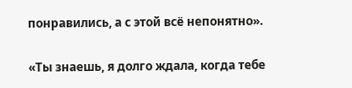понравились, а с этой всё непонятно».

«Ты знаешь, я долго ждала, когда тебе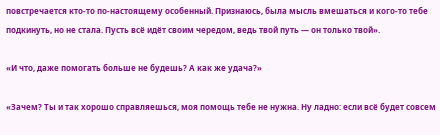повстречается кто-то по-настоящему особенный. Признаюсь, была мысль вмешаться и кого-то тебе подкинуть, но не стала. Пусть всё идёт своим чередом, ведь твой путь — он только твой».

«И что, даже помогать больше не будешь? А как же удача?»

«Зачем? Ты и так хорошо справляешься, моя помощь тебе не нужна. Ну ладно: если всё будет совсем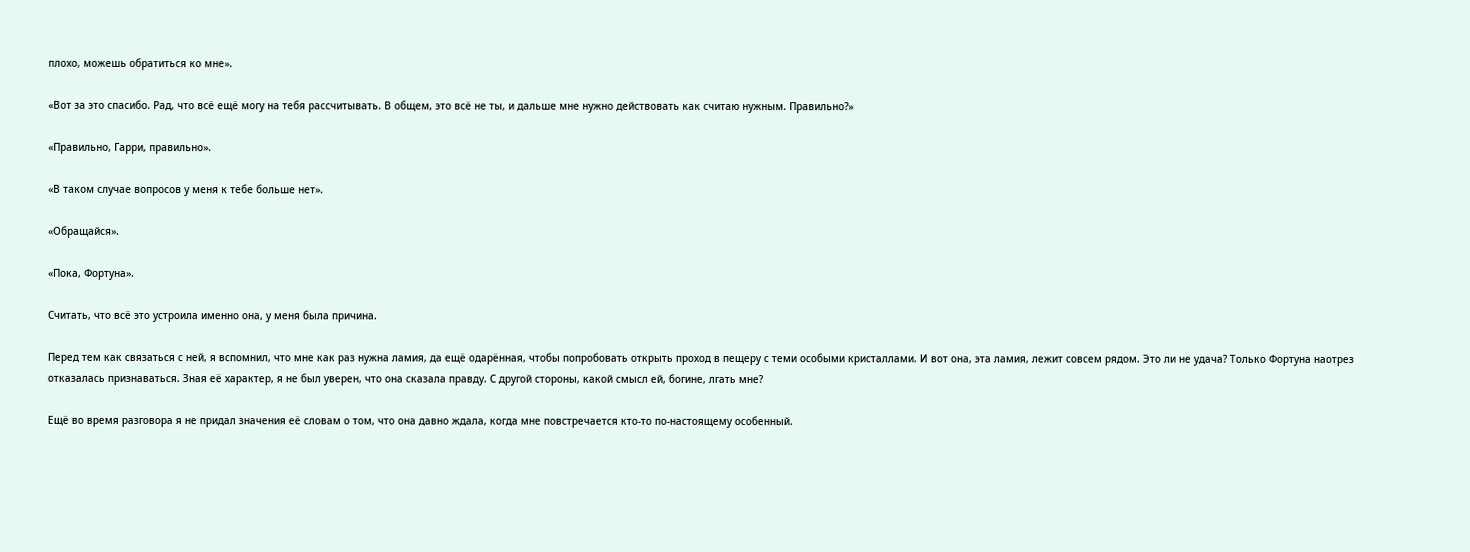плохо, можешь обратиться ко мне».

«Вот за это спасибо. Рад, что всё ещё могу на тебя рассчитывать. В общем, это всё не ты, и дальше мне нужно действовать как считаю нужным. Правильно?»

«Правильно, Гарри, правильно».

«В таком случае вопросов у меня к тебе больше нет».

«Обращайся».

«Пока, Фортуна».

Считать, что всё это устроила именно она, у меня была причина.

Перед тем как связаться с ней, я вспомнил, что мне как раз нужна ламия, да ещё одарённая, чтобы попробовать открыть проход в пещеру с теми особыми кристаллами. И вот она, эта ламия, лежит совсем рядом. Это ли не удача? Только Фортуна наотрез отказалась признаваться. Зная её характер, я не был уверен, что она сказала правду. С другой стороны, какой смысл ей, богине, лгать мне?

Ещё во время разговора я не придал значения её словам о том, что она давно ждала, когда мне повстречается кто-то по-настоящему особенный.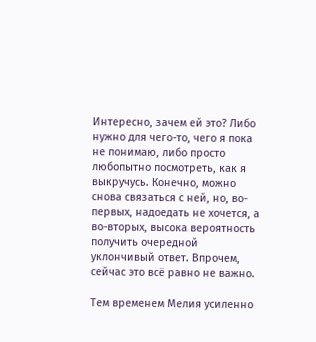Интересно, зачем ей это? Либо нужно для чего-то, чего я пока не понимаю, либо просто любопытно посмотреть, как я выкручусь. Конечно, можно снова связаться с ней, но, во-первых, надоедать не хочется, а во-вторых, высока вероятность получить очередной уклончивый ответ. Впрочем, сейчас это всё равно не важно.

Тем временем Мелия усиленно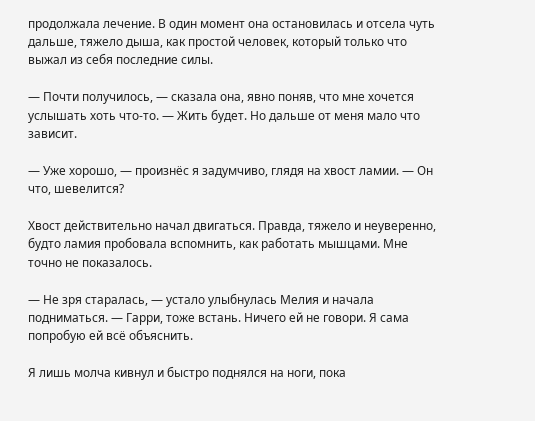продолжала лечение. В один момент она остановилась и отсела чуть дальше, тяжело дыша, как простой человек, который только что выжал из себя последние силы.

— Почти получилось, — сказала она, явно поняв, что мне хочется услышать хоть что-то. — Жить будет. Но дальше от меня мало что зависит.

— Уже хорошо, — произнёс я задумчиво, глядя на хвост ламии. — Он что, шевелится?

Хвост действительно начал двигаться. Правда, тяжело и неуверенно, будто ламия пробовала вспомнить, как работать мышцами. Мне точно не показалось.

— Не зря старалась, — устало улыбнулась Мелия и начала подниматься. — Гарри, тоже встань. Ничего ей не говори. Я сама попробую ей всё объяснить.

Я лишь молча кивнул и быстро поднялся на ноги, пока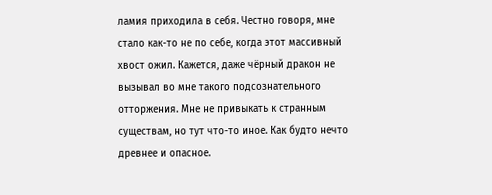ламия приходила в себя. Честно говоря, мне стало как-то не по себе, когда этот массивный хвост ожил. Кажется, даже чёрный дракон не вызывал во мне такого подсознательного отторжения. Мне не привыкать к странным существам, но тут что-то иное. Как будто нечто древнее и опасное.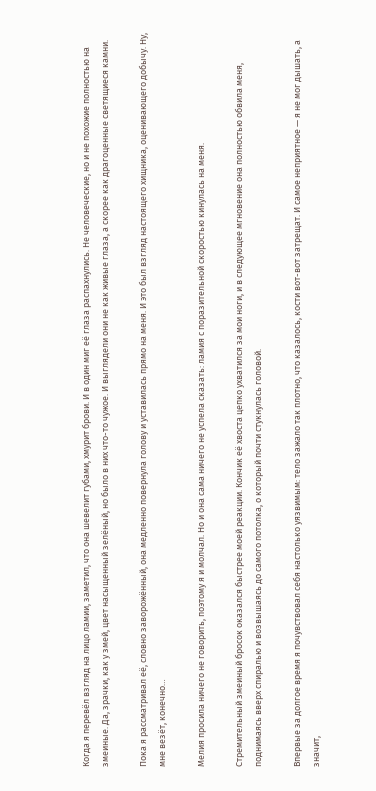Когда я перевёл взгляд на лицо ламии, заметил, что она шевелит губами, хмурит брови. И в один миг её глаза распахнулись. Не человеческие, но и не похожие полностью на змеиные. Да, зрачки, как у змей, цвет насыщенный зелёный, но было в них что-то чужое. И выглядели они не как живые глаза, а скорее как драгоценные светящиеся камни.

Пока я рассматривал её, словно заворожённый, она медленно повернула голову и уставилась прямо на меня. И это был взгляд настоящего хищника, оценивающего добычу. Ну, мне везёт, конечно…

Мелия просила ничего не говорить, поэтому я и молчал. Но и она сама ничего не успела сказать: ламия с поразительной скоростью кинулась на меня.

Стремительный змеиный бросок оказался быстрее моей реакции. Кончик её хвоста цепко ухватился за мои ноги, и в следующее мгновение она полностью обвила меня, поднимаясь вверх спиралью и возвышаясь до самого потолка, о который почти стукнулась головой.

Впервые за долгое время я почувствовал себя настолько уязвимым: тело зажало так плотно, что казалось, кости вот-вот затрещат. И самое неприятное — я не мог дышать, а значит,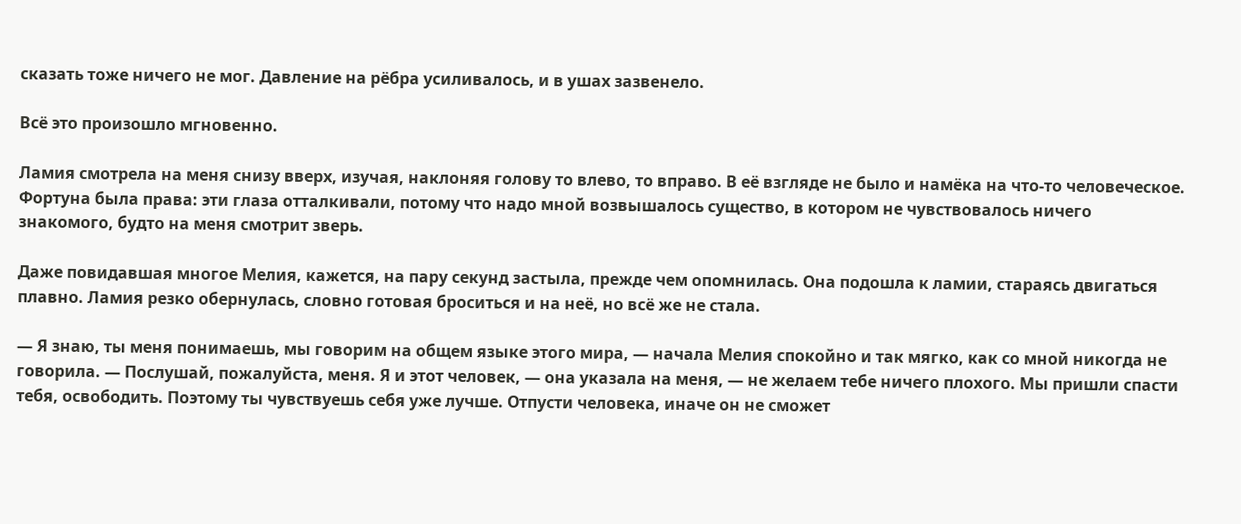сказать тоже ничего не мог. Давление на рёбра усиливалось, и в ушах зазвенело.

Всё это произошло мгновенно.

Ламия смотрела на меня снизу вверх, изучая, наклоняя голову то влево, то вправо. В её взгляде не было и намёка на что-то человеческое. Фортуна была права: эти глаза отталкивали, потому что надо мной возвышалось существо, в котором не чувствовалось ничего знакомого, будто на меня смотрит зверь.

Даже повидавшая многое Мелия, кажется, на пару секунд застыла, прежде чем опомнилась. Она подошла к ламии, стараясь двигаться плавно. Ламия резко обернулась, словно готовая броситься и на неё, но всё же не стала.

— Я знаю, ты меня понимаешь, мы говорим на общем языке этого мира, — начала Мелия спокойно и так мягко, как со мной никогда не говорила. — Послушай, пожалуйста, меня. Я и этот человек, — она указала на меня, — не желаем тебе ничего плохого. Мы пришли спасти тебя, освободить. Поэтому ты чувствуешь себя уже лучше. Отпусти человека, иначе он не сможет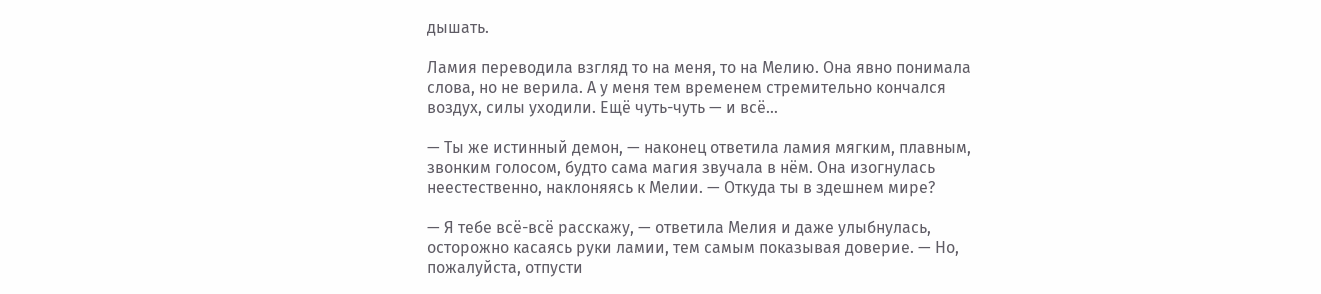дышать.

Ламия переводила взгляд то на меня, то на Мелию. Она явно понимала слова, но не верила. А у меня тем временем стремительно кончался воздух, силы уходили. Ещё чуть-чуть — и всё…

— Ты же истинный демон, — наконец ответила ламия мягким, плавным, звонким голосом, будто сама магия звучала в нём. Она изогнулась неестественно, наклоняясь к Мелии. — Откуда ты в здешнем мире?

— Я тебе всё-всё расскажу, — ответила Мелия и даже улыбнулась, осторожно касаясь руки ламии, тем самым показывая доверие. — Но, пожалуйста, отпусти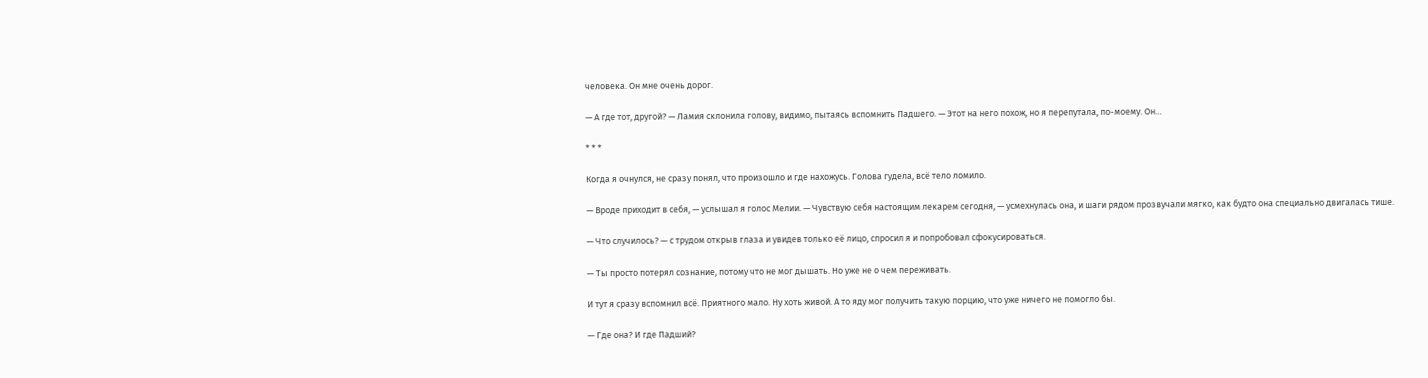человека. Он мне очень дорог.

— А где тот, другой? — Ламия склонила голову, видимо, пытаясь вспомнить Падшего. — Этот на него похож, но я перепутала, по-моему. Он…

* * *

Когда я очнулся, не сразу понял, что произошло и где нахожусь. Голова гудела, всё тело ломило.

— Вроде приходит в себя, — услышал я голос Мелии. — Чувствую себя настоящим лекарем сегодня, — усмехнулась она, и шаги рядом прозвучали мягко, как будто она специально двигалась тише.

— Что случилось? — с трудом открыв глаза и увидев только её лицо, спросил я и попробовал сфокусироваться.

— Ты просто потерял сознание, потому что не мог дышать. Но уже не о чем переживать.

И тут я сразу вспомнил всё. Приятного мало. Ну хоть живой. А то яду мог получить такую порцию, что уже ничего не помогло бы.

— Где она? И где Падший?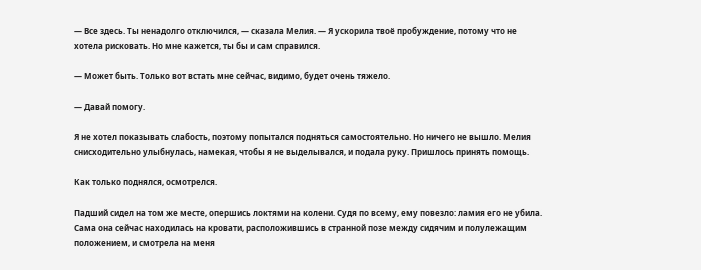— Все здесь. Ты ненадолго отключился, — сказала Мелия. — Я ускорила твоё пробуждение, потому что не хотела рисковать. Но мне кажется, ты бы и сам справился.

— Может быть. Только вот встать мне сейчас, видимо, будет очень тяжело.

— Давай помогу.

Я не хотел показывать слабость, поэтому попытался подняться самостоятельно. Но ничего не вышло. Мелия снисходительно улыбнулась, намекая, чтобы я не выделывался, и подала руку. Пришлось принять помощь.

Как только поднялся, осмотрелся.

Падший сидел на том же месте, опершись локтями на колени. Судя по всему, ему повезло: ламия его не убила. Сама она сейчас находилась на кровати, расположившись в странной позе между сидячим и полулежащим положением, и смотрела на меня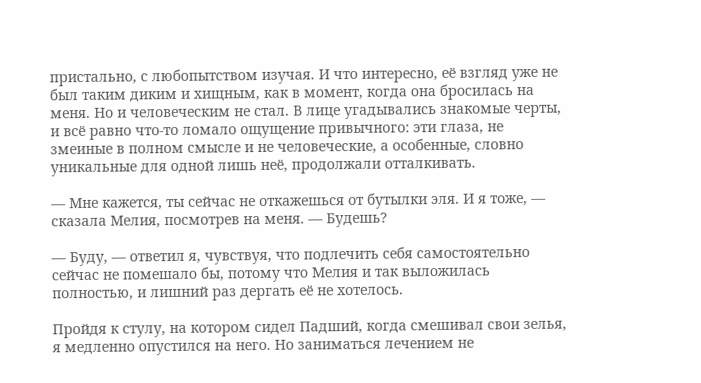пристально, с любопытством изучая. И что интересно, её взгляд уже не был таким диким и хищным, как в момент, когда она бросилась на меня. Но и человеческим не стал. В лице угадывались знакомые черты, и всё равно что-то ломало ощущение привычного: эти глаза, не змеиные в полном смысле и не человеческие, а особенные, словно уникальные для одной лишь неё, продолжали отталкивать.

— Мне кажется, ты сейчас не откажешься от бутылки эля. И я тоже, — сказала Мелия, посмотрев на меня. — Будешь?

— Буду, — ответил я, чувствуя, что подлечить себя самостоятельно сейчас не помешало бы, потому что Мелия и так выложилась полностью, и лишний раз дергать её не хотелось.

Пройдя к стулу, на котором сидел Падший, когда смешивал свои зелья, я медленно опустился на него. Но заниматься лечением не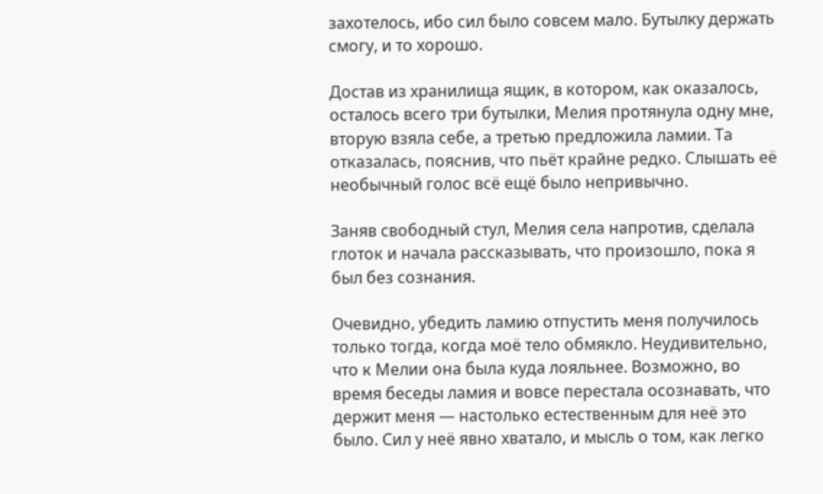захотелось, ибо сил было совсем мало. Бутылку держать смогу, и то хорошо.

Достав из хранилища ящик, в котором, как оказалось, осталось всего три бутылки, Мелия протянула одну мне, вторую взяла себе, а третью предложила ламии. Та отказалась, пояснив, что пьёт крайне редко. Слышать её необычный голос всё ещё было непривычно.

Заняв свободный стул, Мелия села напротив, сделала глоток и начала рассказывать, что произошло, пока я был без сознания.

Очевидно, убедить ламию отпустить меня получилось только тогда, когда моё тело обмякло. Неудивительно, что к Мелии она была куда лояльнее. Возможно, во время беседы ламия и вовсе перестала осознавать, что держит меня — настолько естественным для неё это было. Сил у неё явно хватало, и мысль о том, как легко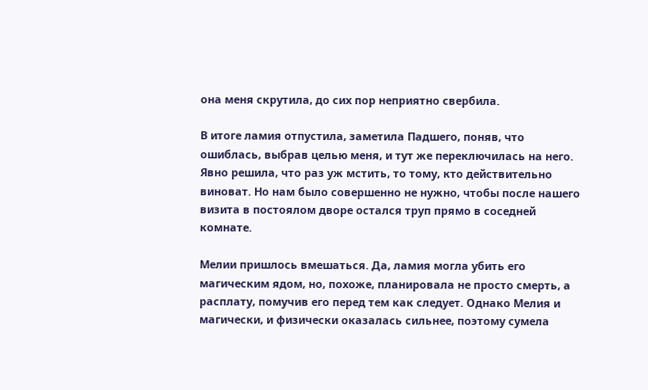она меня скрутила, до сих пор неприятно свербила.

В итоге ламия отпустила, заметила Падшего, поняв, что ошиблась, выбрав целью меня, и тут же переключилась на него. Явно решила, что раз уж мстить, то тому, кто действительно виноват. Но нам было совершенно не нужно, чтобы после нашего визита в постоялом дворе остался труп прямо в соседней комнате.

Мелии пришлось вмешаться. Да, ламия могла убить его магическим ядом, но, похоже, планировала не просто смерть, а расплату, помучив его перед тем как следует. Однако Мелия и магически, и физически оказалась сильнее, поэтому сумела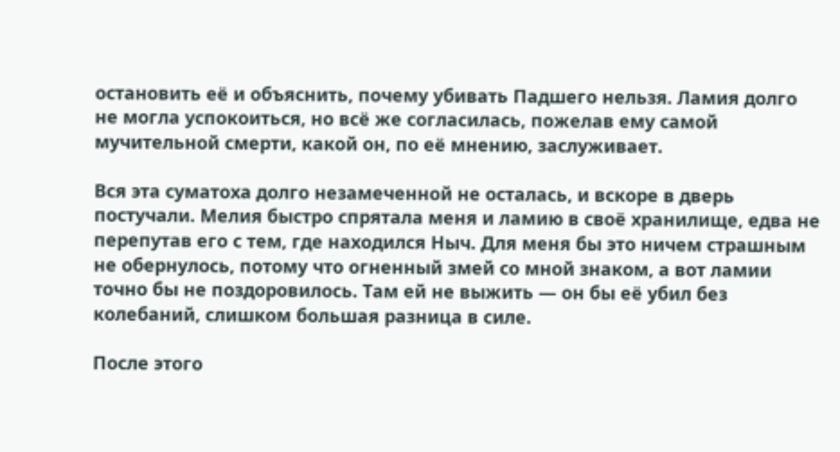остановить её и объяснить, почему убивать Падшего нельзя. Ламия долго не могла успокоиться, но всё же согласилась, пожелав ему самой мучительной смерти, какой он, по её мнению, заслуживает.

Вся эта суматоха долго незамеченной не осталась, и вскоре в дверь постучали. Мелия быстро спрятала меня и ламию в своё хранилище, едва не перепутав его с тем, где находился Ныч. Для меня бы это ничем страшным не обернулось, потому что огненный змей со мной знаком, а вот ламии точно бы не поздоровилось. Там ей не выжить — он бы её убил без колебаний, слишком большая разница в силе.

После этого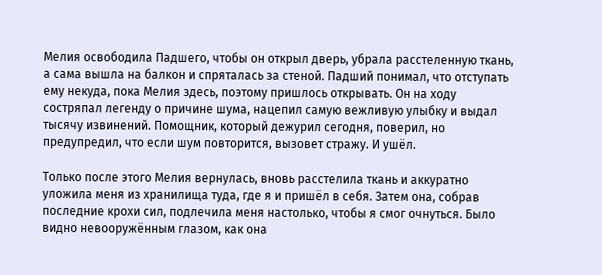Мелия освободила Падшего, чтобы он открыл дверь, убрала расстеленную ткань, а сама вышла на балкон и спряталась за стеной. Падший понимал, что отступать ему некуда, пока Мелия здесь, поэтому пришлось открывать. Он на ходу состряпал легенду о причине шума, нацепил самую вежливую улыбку и выдал тысячу извинений. Помощник, который дежурил сегодня, поверил, но предупредил, что если шум повторится, вызовет стражу. И ушёл.

Только после этого Мелия вернулась, вновь расстелила ткань и аккуратно уложила меня из хранилища туда, где я и пришёл в себя. Затем она, собрав последние крохи сил, подлечила меня настолько, чтобы я смог очнуться. Было видно невооружённым глазом, как она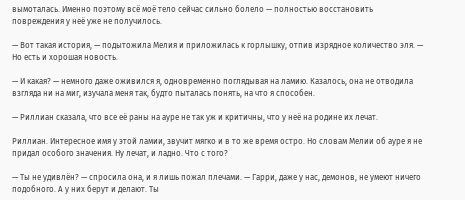вымоталась. Именно поэтому всё моё тело сейчас сильно болело — полностью восстановить повреждения у неё уже не получилось.

— Вот такая история, — подытожила Мелия и приложилась к горлышку, отпив изрядное количество эля. — Но есть и хорошая новость.

— И какая? — немного даже оживился я, одновременно поглядывая на ламию. Казалось, она не отводила взгляда ни на миг, изучала меня так, будто пыталась понять, на что я способен.

— Риллиан сказала, что все её раны на ауре не так уж и критичны, что у неё на родине их лечат.

Риллиан. Интересное имя у этой ламии, звучит мягко и в то же время остро. Но словам Мелии об ауре я не придал особого значения. Ну лечат, и ладно. Что с того?

— Ты не удивлён? — спросила она, и я лишь пожал плечами. — Гарри, даже у нас, демонов, не умеют ничего подобного. А у них берут и делают. Ты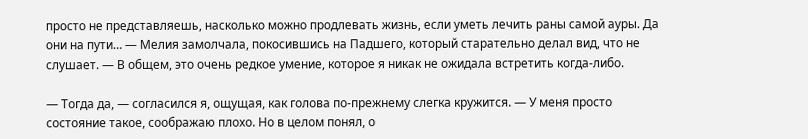просто не представляешь, насколько можно продлевать жизнь, если уметь лечить раны самой ауры. Да они на пути… — Мелия замолчала, покосившись на Падшего, который старательно делал вид, что не слушает. — В общем, это очень редкое умение, которое я никак не ожидала встретить когда-либо.

— Тогда да, — согласился я, ощущая, как голова по-прежнему слегка кружится. — У меня просто состояние такое, соображаю плохо. Но в целом понял, о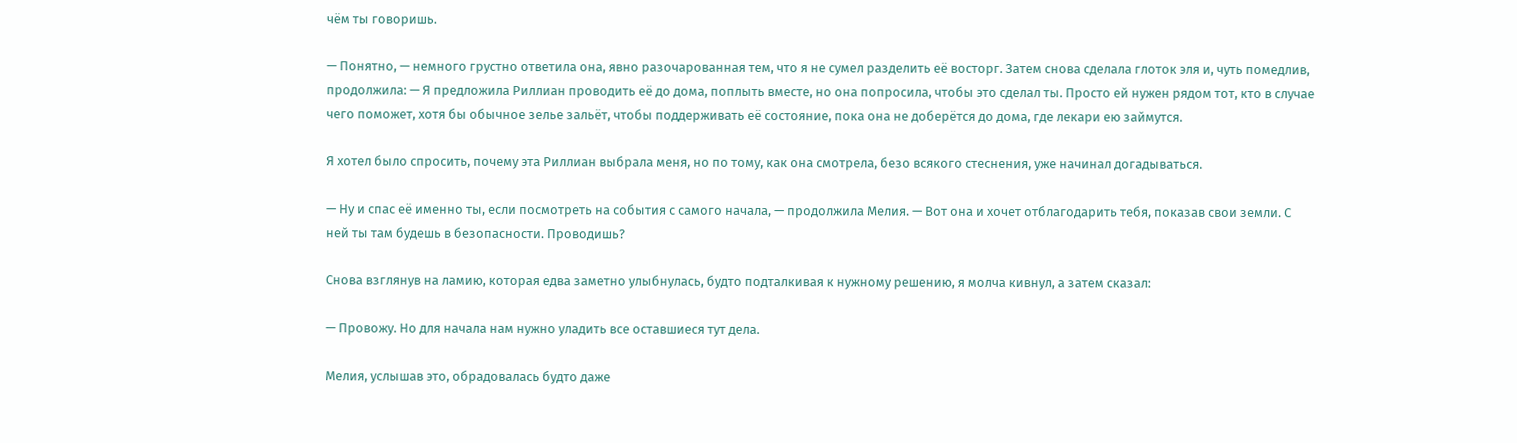чём ты говоришь.

— Понятно, — немного грустно ответила она, явно разочарованная тем, что я не сумел разделить её восторг. Затем снова сделала глоток эля и, чуть помедлив, продолжила: — Я предложила Риллиан проводить её до дома, поплыть вместе, но она попросила, чтобы это сделал ты. Просто ей нужен рядом тот, кто в случае чего поможет, хотя бы обычное зелье зальёт, чтобы поддерживать её состояние, пока она не доберётся до дома, где лекари ею займутся.

Я хотел было спросить, почему эта Риллиан выбрала меня, но по тому, как она смотрела, безо всякого стеснения, уже начинал догадываться.

— Ну и спас её именно ты, если посмотреть на события с самого начала, — продолжила Мелия. — Вот она и хочет отблагодарить тебя, показав свои земли. С ней ты там будешь в безопасности. Проводишь?

Снова взглянув на ламию, которая едва заметно улыбнулась, будто подталкивая к нужному решению, я молча кивнул, а затем сказал:

— Провожу. Но для начала нам нужно уладить все оставшиеся тут дела.

Мелия, услышав это, обрадовалась будто даже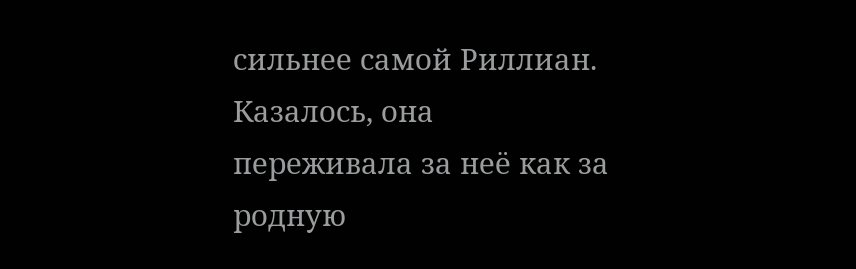сильнее самой Риллиан. Казалось, она переживала за неё как за родную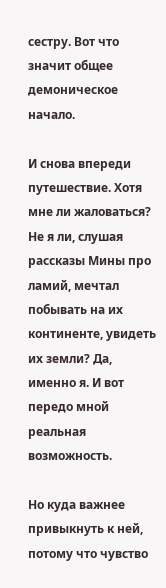сестру. Вот что значит общее демоническое начало.

И снова впереди путешествие. Хотя мне ли жаловаться? Не я ли, слушая рассказы Мины про ламий, мечтал побывать на их континенте, увидеть их земли? Да, именно я. И вот передо мной реальная возможность.

Но куда важнее привыкнуть к ней, потому что чувство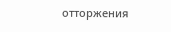отторжения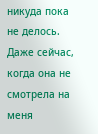никуда пока не делось. Даже сейчас, когда она не смотрела на меня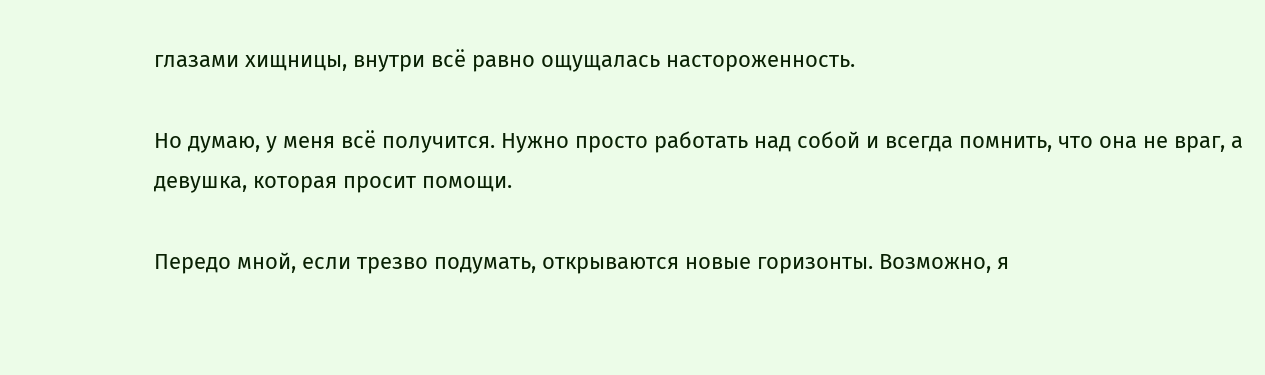глазами хищницы, внутри всё равно ощущалась настороженность.

Но думаю, у меня всё получится. Нужно просто работать над собой и всегда помнить, что она не враг, а девушка, которая просит помощи.

Передо мной, если трезво подумать, открываются новые горизонты. Возможно, я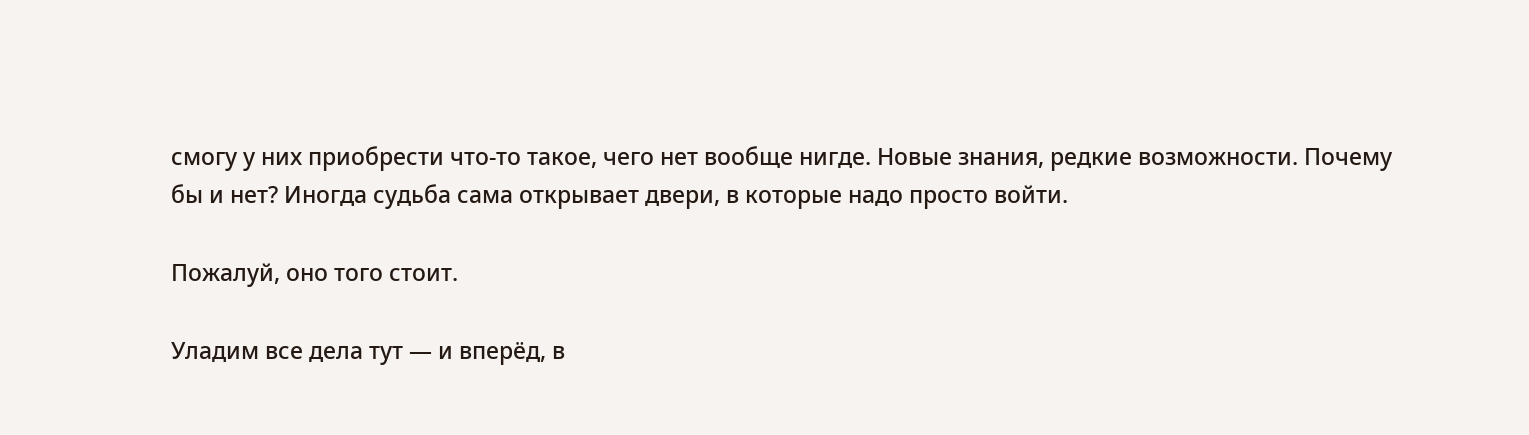смогу у них приобрести что-то такое, чего нет вообще нигде. Новые знания, редкие возможности. Почему бы и нет? Иногда судьба сама открывает двери, в которые надо просто войти.

Пожалуй, оно того стоит.

Уладим все дела тут — и вперёд, в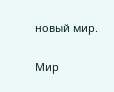новый мир.

Мир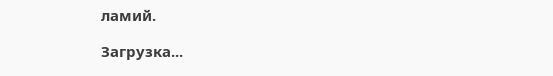ламий.

Загрузка...